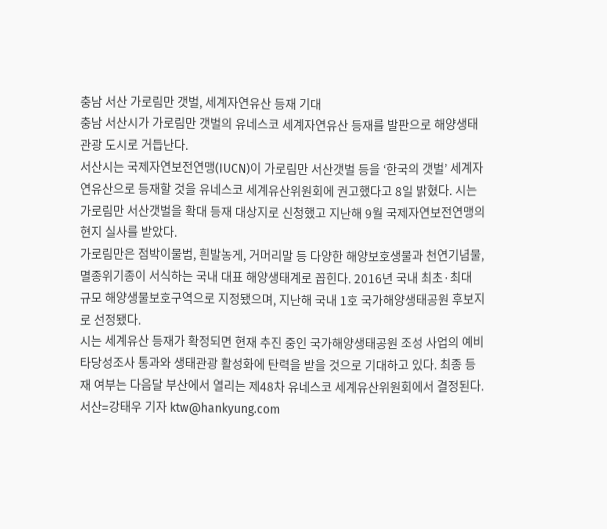충남 서산 가로림만 갯벌, 세계자연유산 등재 기대
충남 서산시가 가로림만 갯벌의 유네스코 세계자연유산 등재를 발판으로 해양생태관광 도시로 거듭난다.
서산시는 국제자연보전연맹(IUCN)이 가로림만 서산갯벌 등을 ‘한국의 갯벌’ 세계자연유산으로 등재할 것을 유네스코 세계유산위원회에 권고했다고 8일 밝혔다. 시는 가로림만 서산갯벌을 확대 등재 대상지로 신청했고 지난해 9월 국제자연보전연맹의 현지 실사를 받았다.
가로림만은 점박이물범, 흰발농게, 거머리말 등 다양한 해양보호생물과 천연기념물, 멸종위기종이 서식하는 국내 대표 해양생태계로 꼽힌다. 2016년 국내 최초·최대 규모 해양생물보호구역으로 지정됐으며, 지난해 국내 1호 국가해양생태공원 후보지로 선정됐다.
시는 세계유산 등재가 확정되면 현재 추진 중인 국가해양생태공원 조성 사업의 예비타당성조사 통과와 생태관광 활성화에 탄력을 받을 것으로 기대하고 있다. 최종 등재 여부는 다음달 부산에서 열리는 제48차 유네스코 세계유산위원회에서 결정된다.
서산=강태우 기자 ktw@hankyung.com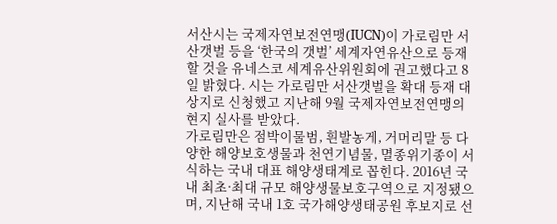서산시는 국제자연보전연맹(IUCN)이 가로림만 서산갯벌 등을 ‘한국의 갯벌’ 세계자연유산으로 등재할 것을 유네스코 세계유산위원회에 권고했다고 8일 밝혔다. 시는 가로림만 서산갯벌을 확대 등재 대상지로 신청했고 지난해 9월 국제자연보전연맹의 현지 실사를 받았다.
가로림만은 점박이물범, 흰발농게, 거머리말 등 다양한 해양보호생물과 천연기념물, 멸종위기종이 서식하는 국내 대표 해양생태계로 꼽힌다. 2016년 국내 최초·최대 규모 해양생물보호구역으로 지정됐으며, 지난해 국내 1호 국가해양생태공원 후보지로 선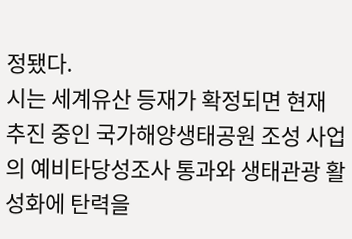정됐다.
시는 세계유산 등재가 확정되면 현재 추진 중인 국가해양생태공원 조성 사업의 예비타당성조사 통과와 생태관광 활성화에 탄력을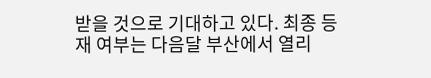받을 것으로 기대하고 있다. 최종 등재 여부는 다음달 부산에서 열리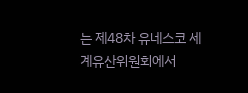는 제48차 유네스코 세계유산위원회에서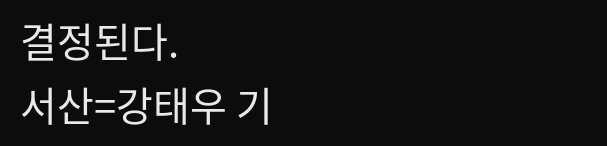결정된다.
서산=강태우 기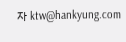자 ktw@hankyung.com